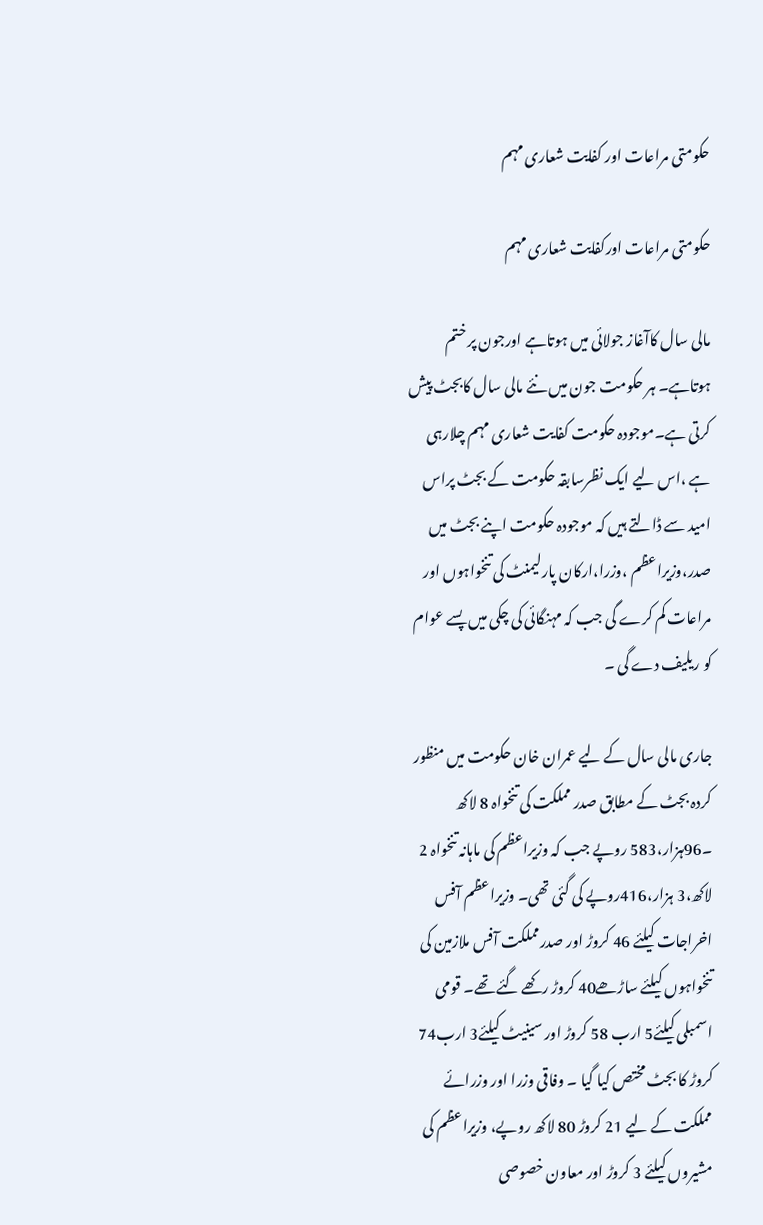حکومتی مراعات اور کفایت شعاری مہم

حکومتی مراعات اورکفایت شعاری مہم

مالی سال کاآغاز جولائی میں ہوتاہے اورجون پر ختم ہوتاہے۔ ہر حکومت جون میں نئے مالی سال کابجٹ پیش کرتی ہے۔موجودہ حکومت کفایت شعاری مہم چلارہی ہے ،اس لیے ایک نظرسابقہ حکومت کے بجٹ پراس امید سے ڈالتے ہیں کہ موجودہ حکومت اپنے بجٹ میں صدر،وزیراعظم ،وزرا،ارکان پارلیمنٹ کی تنخواہوں اور مراعات کم کرے گی جب کہ مہنگائی کی چکی میں پسے عوام کو ریلیف دے گی ۔

جاری مالی سال کے لیے عمران خان حکومت میں منظور کردہ بجٹ کے مطابق صدر مملکت کی تنخواہ 8 لاکھ ۔96ہزار،583 روپے جب کہ وزیراعظم کی ماہانہ تنخواہ 2 لاکھ،3 ہزار،416روپے کی گئی تھی۔ وزیراعظم آفس اخراجات کیلئے 46 کروڑ اور صدرمملکت آفس ملازمین کی تنخواہوں کیلئے ساڑھے40 کروڑ رکھے گئے تھے۔ قومی اسمبلی کیلئے5 ارب 58 کروڑ اور سینیٹ کیلئے3 ارب74 کروڑ کا بجٹ مختص کیا گیا ۔ وفاقی وزرا اور وزرائے مملکت کے لیے 21 کروڑ 80 لاکھ روپے، وزیراعظم کی مشیروں کیلئے 3 کروڑ اور معاون خصوصی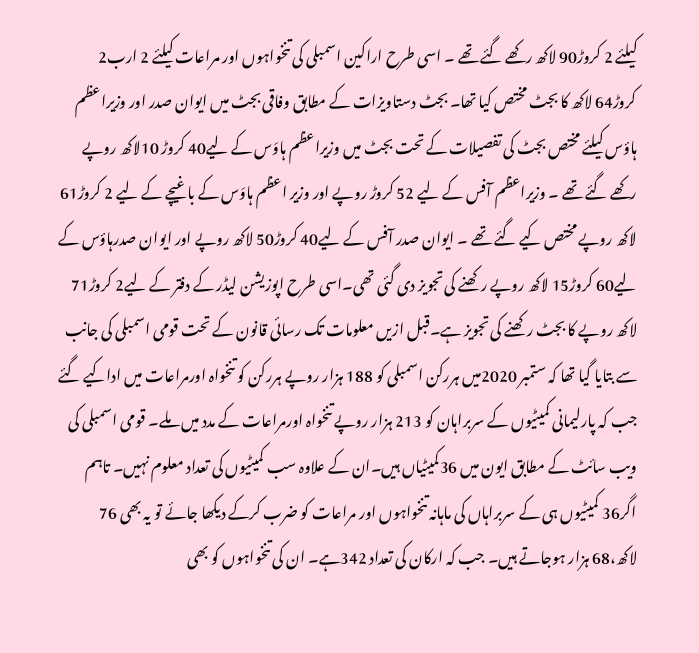کیلئے 2 کروڑ90 لاکھ رکھے گئے تھے ۔ اسی طرح اراکین اسمبلی کی تنخواہوں اور مراعات کیلئے 2 ارب2 کروڑ64 لاکھ کا بجٹ مختص کیا تھا۔ بجٹ دستاویزات کے مطابق وفاقی بجٹ میں ایوان صدر اور وزیراعظم ہاؤس کیلئے مختص بجٹ کی تفصیلات کے تحت بجٹ میں وزیراعظم ہاوَس کے لیے40 کروڑ 10لاکھ روپے رکھے گئے تھے ۔ وزیراعظم آفس کے لیے 52 کروڑ روپے اور وزیر اعظم ہاوَس کے باغیچے کے لیے 2 کروڑ61 لاکھ روپے مختص کیے گئے تھے ۔ ایوان صدر آفس کے لیے40 کروڑ50 لاکھ روپے اور ایوان صدرہاؤس کے لیے60 کروڑ15 لاکھ روپے رکھنے کی تجویز دی گئی تھی۔اسی طرح اپوزیشن لیڈر کے دفتر کے لیے2 کروڑ71 لاکھ روپے کا بجٹ رکھنے کی تجویز ہے۔قبل ازیں معلومات تک رسائی قانون کے تحت قومی اسمبلی کی جانب سے بتایا گیا تھا کہ ستمبر 2020میں ہررکن اسمبلی کو 188 ہزار روپے ہررکن کو تنخواہ اورمراعات میں اداکیے گئے جب کہ پارلیمانی کمیٹیوں کے سربراہان کو 213 ہزار روپے تنخواہ اورمراعات کے مدد میں ملے۔ قومی اسمبلی کی ویب سائٹ کے مطابق ایون میں 36کمیٹیاں ہیں۔ان کے علاوہ سب کمیٹیوں کی تعداد معلوم نہیں۔ تاہم اگر36 کمیٹیوں ہی کے سربراہاں کی ماہانہ تنخواہوں اور مراعات کو ضرب کرکے دیکھا جائے تو یہ بھی 76 لاکھ،68 ہزار ہوجاتے ہیں۔ جب کہ ارکان کی تعداد 342ہے۔ ان کی تنخواہوں کو بھی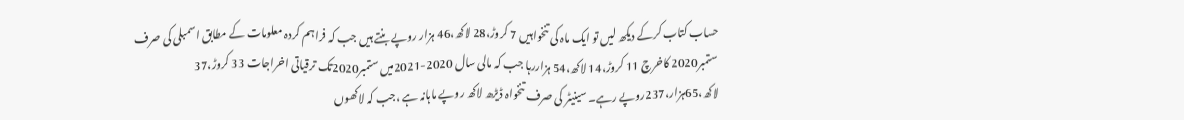حساب کتاب کرکے دیکھ لیں تو ایک ماہ کی تنخواہیں 7 کروڑ،28 لاکھ،46 ہزار روپے بنتے ہیں جب کہ فراہم کردہ معلومات کے مطابق اسمبلی کی صرف ستمبر2020 کاخرچ 11 کروڑ،14 لاکھ،54 ہزاررہا جب کہ مالی سال 2020-2021میں ستمبر2020تک ترقیاتی اخراجات 33 کروڑ،37 لاکھ،65ہزار،237روپے رہے۔ سینیٹر کی صرف تنخواہ ڈیڑھ لاکھ روپے ماہانہ ہے ،جب کہ لاکھوں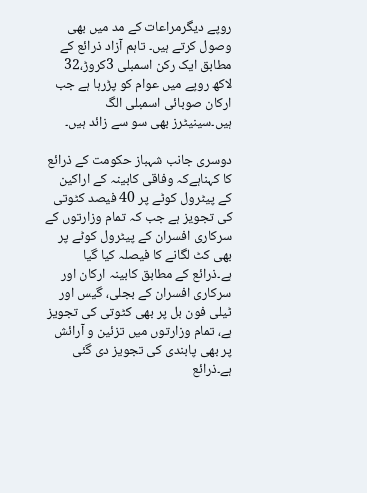روپے دیگرمراعات کے مد میں بھی وصول کرتے ہیں۔ تاہم آزاد ذرائع کے مطابق ایک رکن اسمبلی 3کروڑ،32 لاکھ روپے میں عوام کو پڑرہا ہے جب ارکان صوبائی اسمبلی الگ ہیں۔سینیٹرز بھی سو سے زائد ہیں۔

دوسری جانب شہباز حکومت کے ذرائع کا کہناہےکہ وفاقی کابینہ کے اراکین کے پیٹرول کوٹے پر 40 فیصد کٹوتی کی تجویز ہے جب کہ تمام وزارتوں کے سرکاری افسران کے پیٹرول کوٹے پر بھی کٹ لگانے کا فیصلہ کیا گیا ہے۔ذرائع کے مطابق کابینہ ارکان اور سرکاری افسران کے بجلی، گیس اور ٹیلی فون بل پر بھی کٹوتی کی تجویز ہے، تمام وزارتوں میں تزئین و آرائش پر بھی پابندی کی تجویز دی گئی ہے۔ذرائع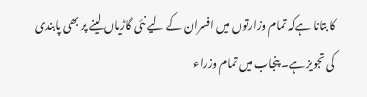کا بتانا ہےکہ تمام وزارتوں میں افسران کے لیے نئی گاڑیاں لینے پر بھی پابندی کی تجویز ہے۔ پنجاب میں تمام وزراء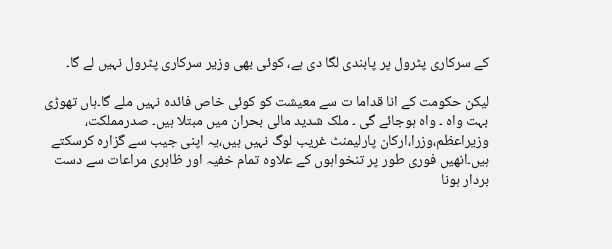کے سرکاری پٹرول پر پابندی لگا دی ہے، کوئی بھی وزیر سرکاری پٹرول نہیں لے گا۔

لیکن حکومت کے انا قداما ت سے معیشت کو کوئی خاص فائدہ نہیں ملے گا۔ہاں تھوڑی بہت واہ ۔ واہ ہوجائے گی ۔ ملک شدید مالی بحران میں مبتلا ہیں۔ صدرمملکت، وزیراعظم،وزرا،ارکان پارلیمنٹ غریب لوگ نہیں ہیں،یہ اپنی جیب سے گزارہ کرسکتے ہیں۔انھیں فوری طور پر تنخواہوں کے علاوہ تمام خفیہ اور ظاہری مراعات سے دست بردار ہونا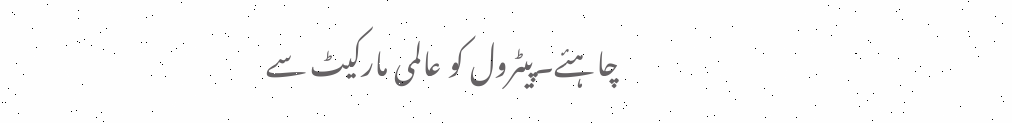چاہئے۔پیٹرول کو عالمی مارکیٹ سے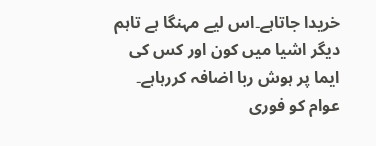خریدا جاتاہے۔اس لیے مہنگا ہے تاہم دیگر اشیا میں کون اور کس کی ایما پر ہوش ربا اضافہ کررہاہے۔ عوام کو فوری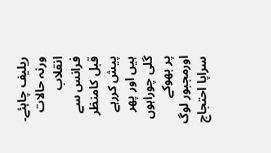ریلیف چاہئے۔ ورنہ حالات انقلاب فرانس سے قبل کامنظر پیش کررہے ہیں اور پھر گلی چوراہوں پر بھوکے اورمجبور لوگ سراپا احتجاج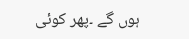ہوں گے ۔پھر کوئی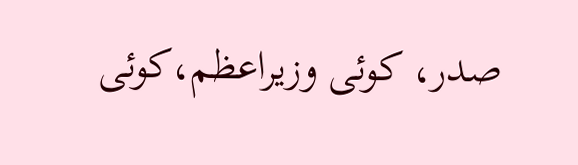صدر، کوئی وزیراعظم،کوئی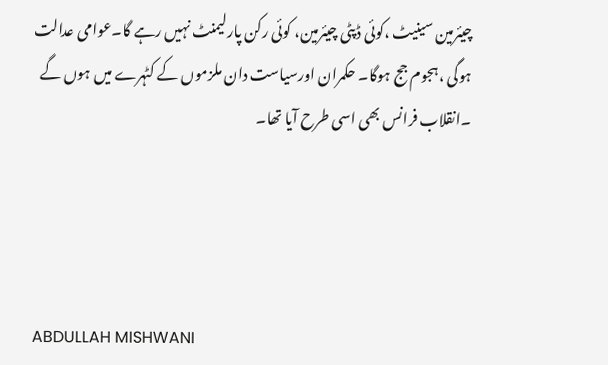چیئرمین سینیٹ ،کوئی ڈپٹی چیئرمین، کوئی رکن پارلیمنٹ نہیں رہے گا۔عوامی عدالت ہوگی ،ہجوم جج ہوگا۔ حکمران اورسیاست دان ملزموں کے کٹہرے میں ہوں گے ۔انقلاب فرانس بھی اسی طرح آیا تھا۔




ABDULLAH MISHWANI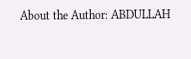About the Author: ABDULLAH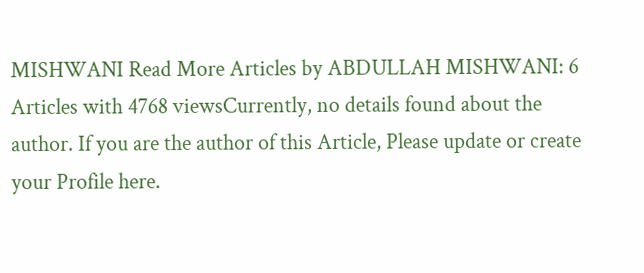MISHWANI Read More Articles by ABDULLAH MISHWANI: 6 Articles with 4768 viewsCurrently, no details found about the author. If you are the author of this Article, Please update or create your Profile here.